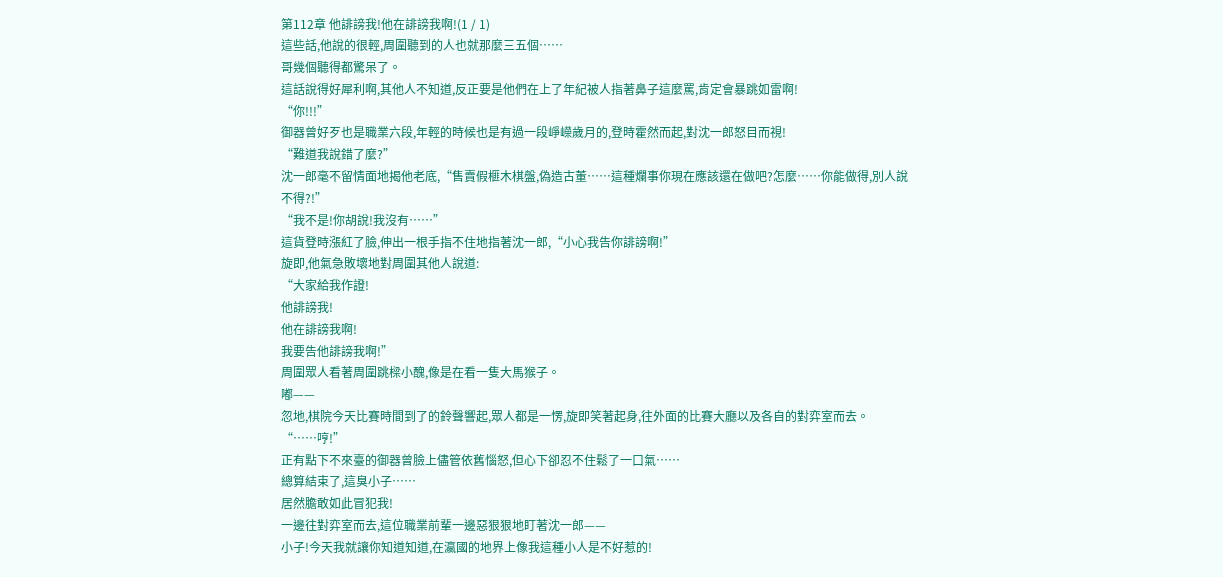第112章 他誹謗我!他在誹謗我啊!(1 / 1)
這些話,他說的很輕,周圍聽到的人也就那麼三五個……
哥幾個聽得都驚呆了。
這話說得好犀利啊,其他人不知道,反正要是他們在上了年紀被人指著鼻子這麼罵,肯定會暴跳如雷啊!
“你!!!”
御器曾好歹也是職業六段,年輕的時候也是有過一段崢嶸歲月的,登時霍然而起,對沈一郎怒目而視!
“難道我說錯了麼?”
沈一郎毫不留情面地揭他老底,“售賣假榧木棋盤,偽造古董……這種爛事你現在應該還在做吧?怎麼……你能做得,別人說不得?!”
“我不是!你胡說!我沒有……”
這貨登時漲紅了臉,伸出一根手指不住地指著沈一郎,“小心我告你誹謗啊!”
旋即,他氣急敗壞地對周圍其他人說道:
“大家給我作證!
他誹謗我!
他在誹謗我啊!
我要告他誹謗我啊!”
周圍眾人看著周圍跳樑小醜,像是在看一隻大馬猴子。
嘟——
忽地,棋院今天比賽時間到了的鈴聲響起,眾人都是一愣,旋即笑著起身,往外面的比賽大廳以及各自的對弈室而去。
“……哼!”
正有點下不來臺的御器曾臉上儘管依舊惱怒,但心下卻忍不住鬆了一口氣……
總算結束了,這臭小子……
居然膽敢如此冒犯我!
一邊往對弈室而去,這位職業前輩一邊惡狠狠地盯著沈一郎——
小子!今天我就讓你知道知道,在瀛國的地界上像我這種小人是不好惹的!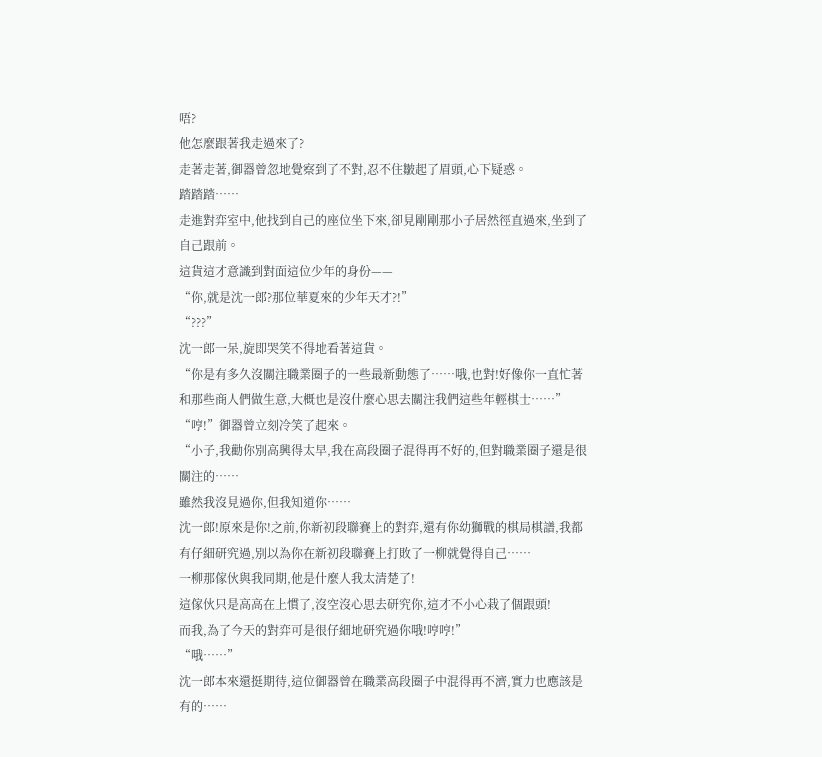唔?
他怎麼跟著我走過來了?
走著走著,御器曾忽地覺察到了不對,忍不住皺起了眉頭,心下疑惑。
踏踏踏……
走進對弈室中,他找到自己的座位坐下來,卻見剛剛那小子居然徑直過來,坐到了自己跟前。
這貨這才意識到對面這位少年的身份——
“你,就是沈一郎?那位華夏來的少年天才?!”
“???”
沈一郎一呆,旋即哭笑不得地看著這貨。
“你是有多久沒關注職業圈子的一些最新動態了……哦,也對!好像你一直忙著和那些商人們做生意,大概也是沒什麼心思去關注我們這些年輕棋士……”
“哼!”御器曾立刻冷笑了起來。
“小子,我勸你別高興得太早,我在高段圈子混得再不好的,但對職業圈子還是很關注的……
雖然我沒見過你,但我知道你……
沈一郎!原來是你!之前,你新初段聯賽上的對弈,還有你幼獅戰的棋局棋譜,我都有仔細研究過,別以為你在新初段聯賽上打敗了一柳就覺得自己……
一柳那傢伙與我同期,他是什麼人我太清楚了!
這傢伙只是高高在上慣了,沒空沒心思去研究你,這才不小心栽了個跟頭!
而我,為了今天的對弈可是很仔細地研究過你哦!哼哼!”
“哦……”
沈一郎本來還挺期待,這位御器曾在職業高段圈子中混得再不濟,實力也應該是有的……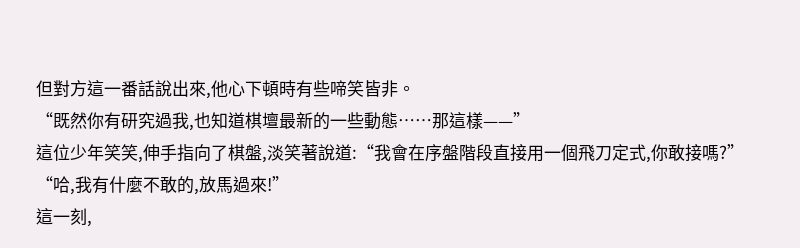但對方這一番話說出來,他心下頓時有些啼笑皆非。
“既然你有研究過我,也知道棋壇最新的一些動態……那這樣——”
這位少年笑笑,伸手指向了棋盤,淡笑著說道:“我會在序盤階段直接用一個飛刀定式,你敢接嗎?”
“哈,我有什麼不敢的,放馬過來!”
這一刻,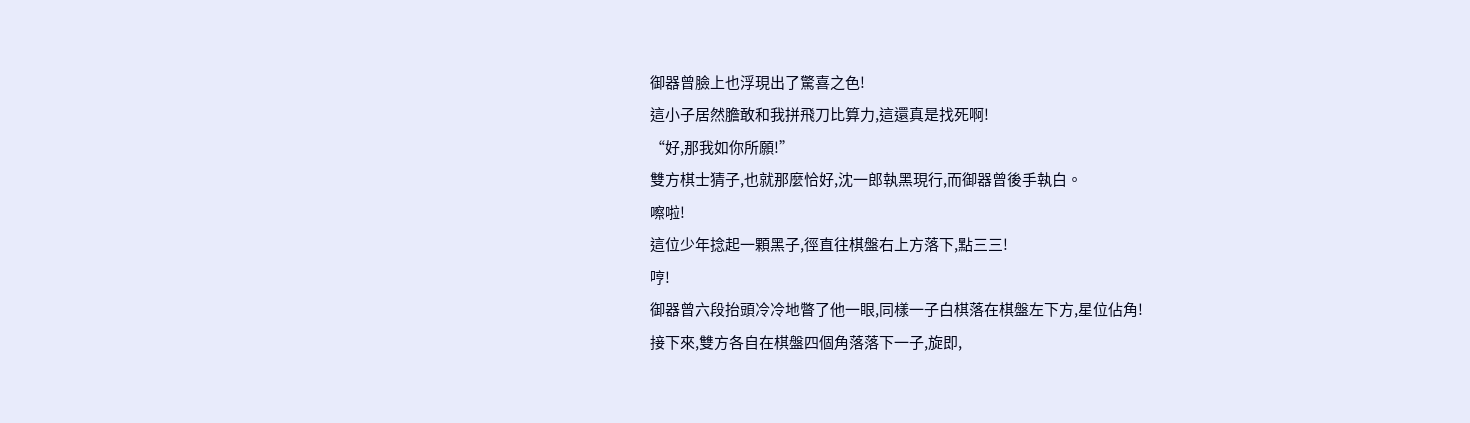御器曾臉上也浮現出了驚喜之色!
這小子居然膽敢和我拼飛刀比算力,這還真是找死啊!
“好,那我如你所願!”
雙方棋士猜子,也就那麼恰好,沈一郎執黑現行,而御器曾後手執白。
嚓啦!
這位少年捻起一顆黑子,徑直往棋盤右上方落下,點三三!
哼!
御器曾六段抬頭冷冷地瞥了他一眼,同樣一子白棋落在棋盤左下方,星位佔角!
接下來,雙方各自在棋盤四個角落落下一子,旋即,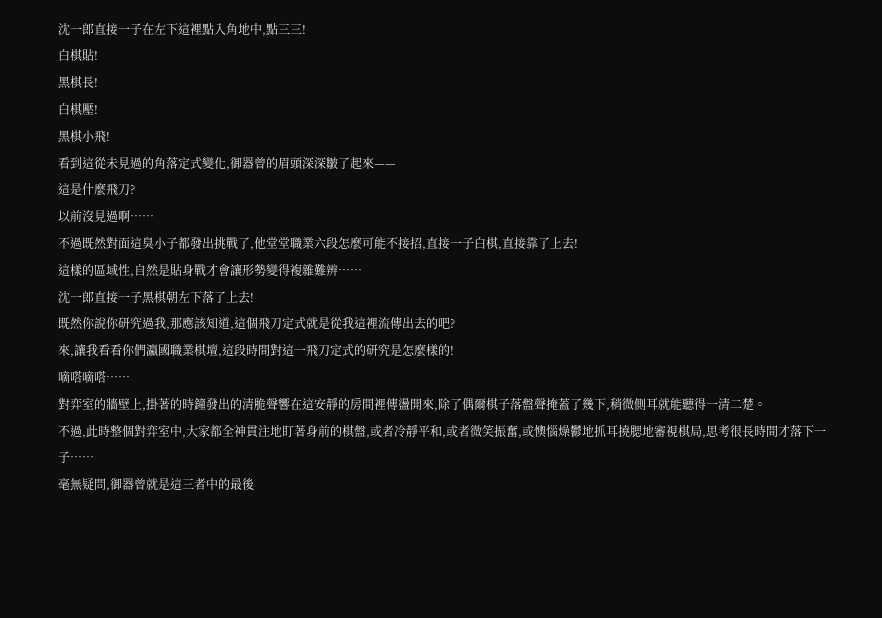沈一郎直接一子在左下這裡點入角地中,點三三!
白棋貼!
黑棋長!
白棋壓!
黑棋小飛!
看到這從未見過的角落定式變化,御器曾的眉頭深深皺了起來——
這是什麼飛刀?
以前沒見過啊……
不過既然對面這臭小子都發出挑戰了,他堂堂職業六段怎麼可能不接招,直接一子白棋,直接靠了上去!
這樣的區域性,自然是貼身戰才會讓形勢變得複雜難辨……
沈一郎直接一子黑棋朝左下落了上去!
既然你說你研究過我,那應該知道,這個飛刀定式就是從我這裡流傳出去的吧?
來,讓我看看你們瀛國職業棋壇,這段時間對這一飛刀定式的研究是怎麼樣的!
嘀嗒嘀嗒……
對弈室的牆壁上,掛著的時鐘發出的清脆聲響在這安靜的房間裡傳盪開來,除了偶爾棋子落盤聲掩蓋了幾下,稍微側耳就能聽得一清二楚。
不過,此時整個對弈室中,大家都全神貫注地盯著身前的棋盤,或者冷靜平和,或者微笑振奮,或懊惱燥鬱地抓耳撓腮地審視棋局,思考很長時間才落下一子……
毫無疑問,御器曾就是這三者中的最後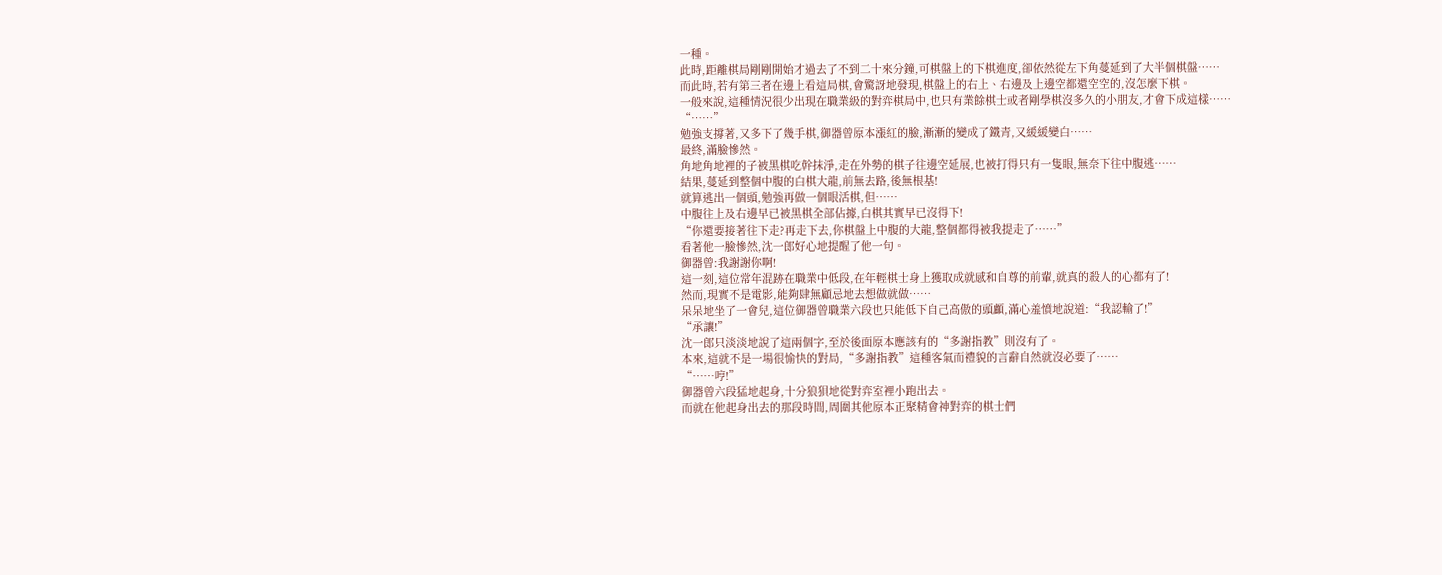一種。
此時,距離棋局剛剛開始才過去了不到二十來分鐘,可棋盤上的下棋進度,卻依然從左下角蔓延到了大半個棋盤……
而此時,若有第三者在邊上看這局棋,會驚訝地發現,棋盤上的右上、右邊及上邊空都還空空的,沒怎麼下棋。
一般來說,這種情況很少出現在職業級的對弈棋局中,也只有業餘棋士或者剛學棋沒多久的小朋友,才會下成這樣……
“……”
勉強支撐著,又多下了幾手棋,御器曾原本漲紅的臉,漸漸的變成了鐵青,又緩緩變白……
最終,滿臉慘然。
角地角地裡的子被黑棋吃幹抹淨,走在外勢的棋子往邊空延展,也被打得只有一隻眼,無奈下往中腹逃……
結果,蔓延到整個中腹的白棋大龍,前無去路,後無根基!
就算逃出一個頭,勉強再做一個眼活棋,但……
中腹往上及右邊早已被黑棋全部佔據,白棋其實早已沒得下!
“你還要接著往下走?再走下去,你棋盤上中腹的大龍,整個都得被我提走了……”
看著他一臉慘然,沈一郎好心地提醒了他一句。
御器曾:我謝謝你啊!
這一刻,這位常年混跡在職業中低段,在年輕棋士身上獲取成就感和自尊的前輩,就真的殺人的心都有了!
然而,現實不是電影,能夠肆無顧忌地去想做就做……
呆呆地坐了一會兒,這位御器曾職業六段也只能低下自己高傲的頭顱,滿心羞憤地說道:“我認輸了!”
“承讓!”
沈一郎只淡淡地說了這兩個字,至於後面原本應該有的“多謝指教”則沒有了。
本來,這就不是一場很愉快的對局,“多謝指教”這種客氣而禮貌的言辭自然就沒必要了……
“……哼!”
御器曾六段猛地起身,十分狼狽地從對弈室裡小跑出去。
而就在他起身出去的那段時間,周圍其他原本正聚精會神對弈的棋士們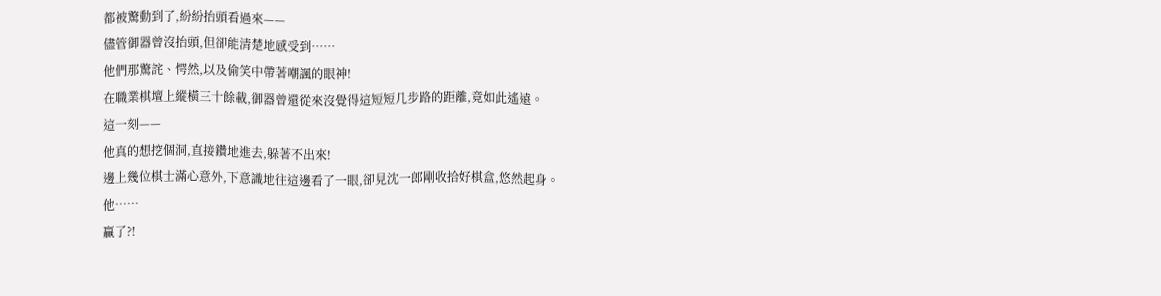都被驚動到了,紛紛抬頭看過來——
儘管御器曾沒抬頭,但卻能清楚地感受到……
他們那驚詫、愕然,以及偷笑中帶著嘲諷的眼神!
在職業棋壇上縱橫三十餘載,御器曾還從來沒覺得這短短几步路的距離,竟如此遙遠。
這一刻——
他真的想挖個洞,直接鑽地進去,躲著不出來!
邊上幾位棋士滿心意外,下意識地往這邊看了一眼,卻見沈一郎剛收拾好棋盒,悠然起身。
他……
贏了?!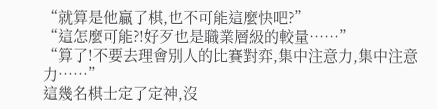“就算是他贏了棋,也不可能這麼快吧?”
“這怎麼可能?!好歹也是職業層級的較量……”
“算了!不要去理會別人的比賽對弈,集中注意力,集中注意力……”
這幾名棋士定了定神,沒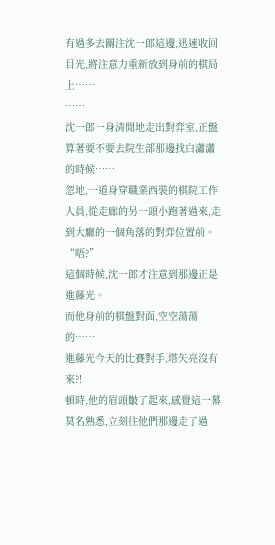有過多去關注沈一郎這邊,迅速收回目光,將注意力重新放到身前的棋局上……
……
沈一郎一身清閒地走出對弈室,正盤算著要不要去院生部那邊找白瀟瀟的時候……
忽地,一道身穿職業西裝的棋院工作人員,從走廊的另一頭小跑著過來,走到大廳的一個角落的對弈位置前。
“唔?”
這個時候,沈一郎才注意到那邊正是進藤光。
而他身前的棋盤對面,空空蕩蕩的……
進藤光今天的比賽對手,塔矢亮沒有來?!
頓時,他的眉頭皺了起來,感覺這一幕莫名熟悉,立刻往他們那邊走了過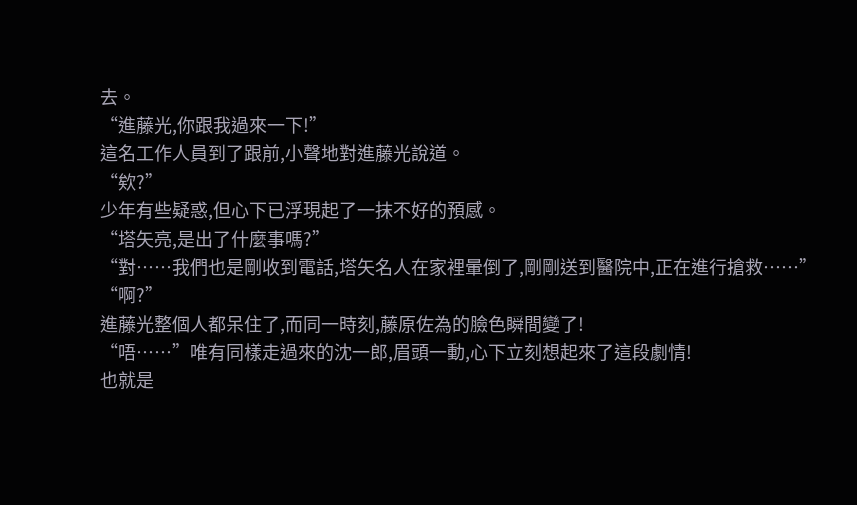去。
“進藤光,你跟我過來一下!”
這名工作人員到了跟前,小聲地對進藤光說道。
“欸?”
少年有些疑惑,但心下已浮現起了一抹不好的預感。
“塔矢亮,是出了什麼事嗎?”
“對……我們也是剛收到電話,塔矢名人在家裡暈倒了,剛剛送到醫院中,正在進行搶救……”
“啊?”
進藤光整個人都呆住了,而同一時刻,藤原佐為的臉色瞬間變了!
“唔……”唯有同樣走過來的沈一郎,眉頭一動,心下立刻想起來了這段劇情!
也就是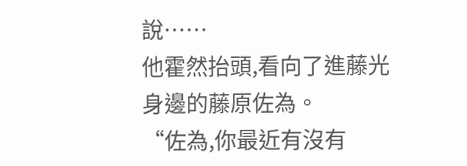說……
他霍然抬頭,看向了進藤光身邊的藤原佐為。
“佐為,你最近有沒有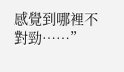感覺到哪裡不對勁……”